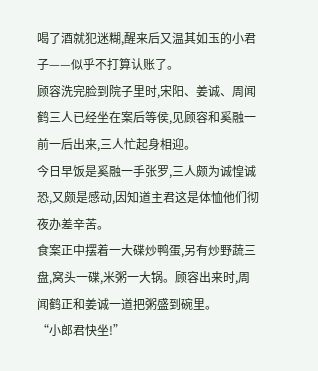喝了酒就犯迷糊,醒来后又温其如玉的小君子——似乎不打算认账了。
顾容洗完脸到院子里时,宋阳、姜诚、周闻鹤三人已经坐在案后等侯,见顾容和奚融一前一后出来,三人忙起身相迎。
今日早饭是奚融一手张罗,三人颇为诚惶诚恐,又颇是感动,因知道主君这是体恤他们彻夜办差辛苦。
食案正中摆着一大碟炒鸭蛋,另有炒野蔬三盘,窝头一碟,米粥一大锅。顾容出来时,周闻鹤正和姜诚一道把粥盛到碗里。
“小郎君快坐!”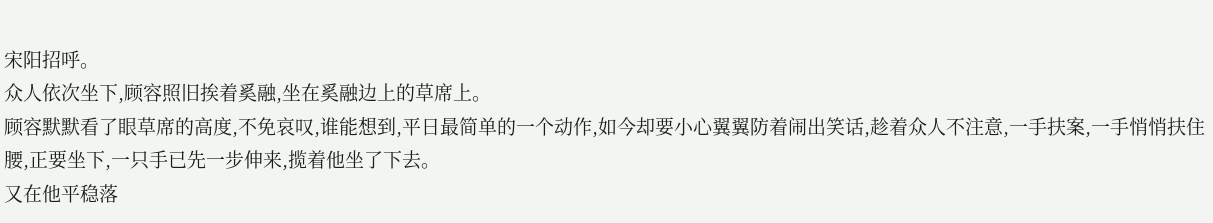宋阳招呼。
众人依次坐下,顾容照旧挨着奚融,坐在奚融边上的草席上。
顾容默默看了眼草席的高度,不免哀叹,谁能想到,平日最简单的一个动作,如今却要小心翼翼防着闹出笑话,趁着众人不注意,一手扶案,一手悄悄扶住腰,正要坐下,一只手已先一步伸来,揽着他坐了下去。
又在他平稳落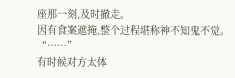座那一刻,及时撤走。
因有食案遮掩,整个过程堪称神不知鬼不觉。
“……”
有时候对方太体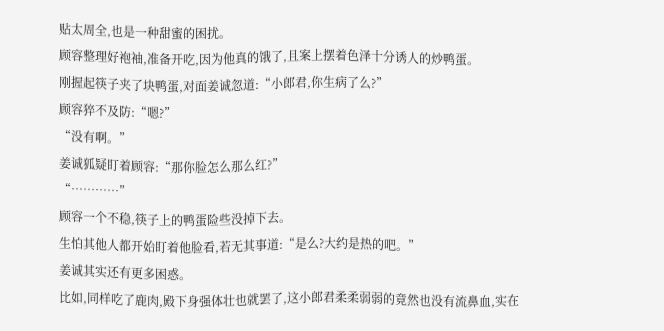贴太周全,也是一种甜蜜的困扰。
顾容整理好袍袖,准备开吃,因为他真的饿了,且案上摆着色泽十分诱人的炒鸭蛋。
刚握起筷子夹了块鸭蛋,对面姜诚忽道:“小郎君,你生病了么?”
顾容猝不及防:“嗯?”
“没有啊。”
姜诚狐疑盯着顾容:“那你脸怎么那么红?”
“…………”
顾容一个不稳,筷子上的鸭蛋险些没掉下去。
生怕其他人都开始盯着他脸看,若无其事道:“是么?大约是热的吧。”
姜诚其实还有更多困惑。
比如,同样吃了鹿肉,殿下身强体壮也就罢了,这小郎君柔柔弱弱的竟然也没有流鼻血,实在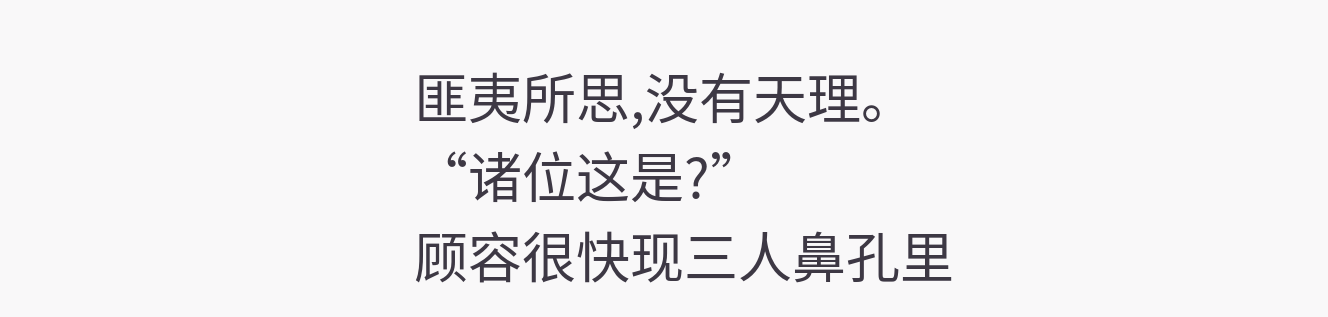匪夷所思,没有天理。
“诸位这是?”
顾容很快现三人鼻孔里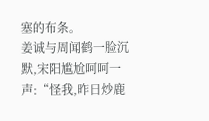塞的布条。
姜诚与周闻鹤一脸沉默,宋阳尴尬呵呵一声:“怪我,昨日炒鹿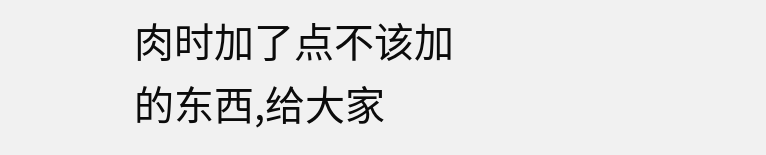肉时加了点不该加的东西,给大家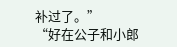补过了。”
“好在公子和小郎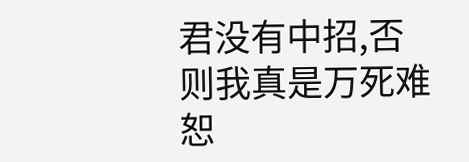君没有中招,否则我真是万死难恕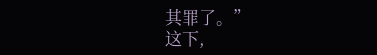其罪了。”
这下,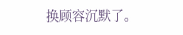换顾容沉默了。